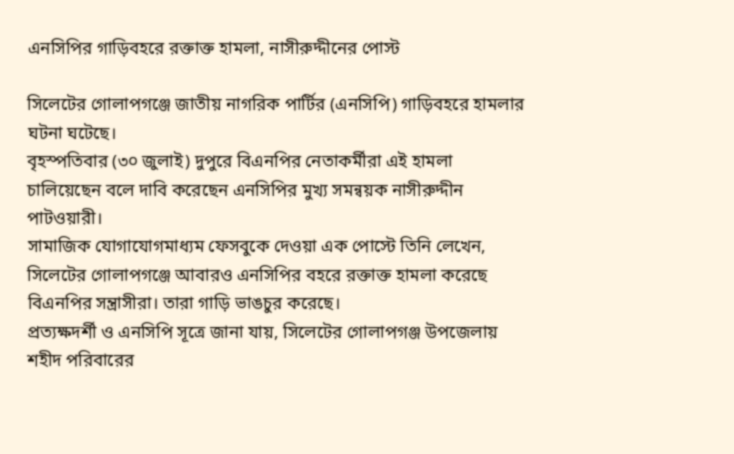এনসিপির গাড়িবহরে রক্তাক্ত হামলা, নাসীরুদ্দীনের পোস্ট

সিলেটের গোলাপগঞ্জে জাতীয় নাগরিক পার্টির (এনসিপি) গাড়িবহরে হামলার ঘটনা ঘটেছে।
বৃহস্পতিবার (৩০ জুলাই) দুপুরে বিএনপির নেতাকর্মীরা এই হামলা চালিয়েছেন বলে দাবি করেছেন এনসিপির মুখ্য সমন্বয়ক নাসীরুদ্দীন পাটওয়ারী।
সামাজিক যোগাযোগমাধ্যম ফেসবুকে দেওয়া এক পোস্টে তিনি লেখেন, সিলেটের গোলাপগঞ্জে আবারও এনসিপির বহরে রক্তাক্ত হামলা করেছে বিএনপির সন্ত্রাসীরা। তারা গাড়ি ভাঙচুর করেছে।
প্রত্যক্ষদর্শী ও এনসিপি সূত্রে জানা যায়, সিলেটের গোলাপগঞ্জ উপজেলায় শহীদ পরিবারের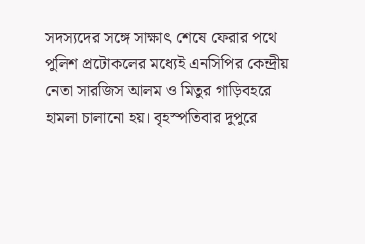সদস্যদের সঙ্গে সাক্ষাৎ শেষে ফেরার পথে পুলিশ প্রটোকলের মধ্যেই এনসিপির কেন্দ্রীয় নেতা সারজিস আলম ও মিতুর গাড়িবহরে হামলা চালানো হয়। বৃহস্পতিবার দুপুরে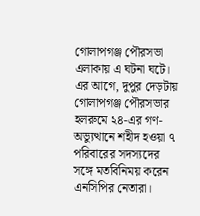গোলাপগঞ্জ পৌরসভা এলাকায় এ ঘটনা ঘটে।
এর আগে, দুপুর দেড়টায় গোলাপগঞ্জ পৌরসভার হলরুমে ২৪-এর গণ-অভ্যুত্থানে শহীদ হওয়া ৭ পরিবারের সদস্যদের সঙ্গে মতবিনিময় করেন এনসিপির নেতারা।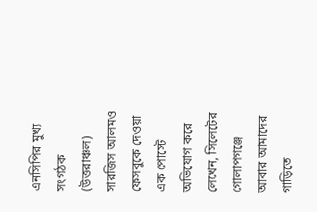এনসিপির মুখ্য সংগঠক (উত্তরাঞ্চল) সারজিস আলমও ফেসবুকে দেওয়া এক পোস্টে অভিযোগ করে লেখেন, সিলেটের গোলাপগঞ্জে আবার আমাদের গাড়িতে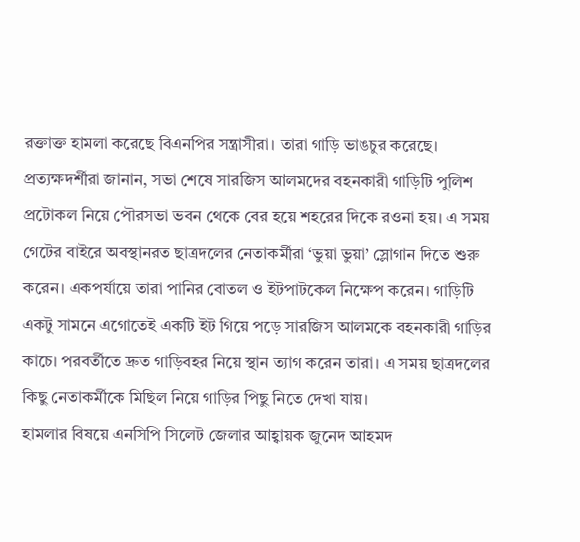রক্তাক্ত হামলা করেছে বিএনপির সন্ত্রাসীরা। তারা গাড়ি ভাঙচুর করেছে।
প্রত্যক্ষদর্শীরা জানান, সভা শেষে সারজিস আলমদের বহনকারী গাড়িটি পুলিশ প্রটোকল নিয়ে পৌরসভা ভবন থেকে বের হয়ে শহরের দিকে রওনা হয়। এ সময় গেটের বাইরে অবস্থানরত ছাত্রদলের নেতাকর্মীরা ‘ভুয়া ভুয়া’ স্লোগান দিতে শুরু করেন। একপর্যায়ে তারা পানির বোতল ও ইটপাটকেল নিক্ষেপ করেন। গাড়িটি একটু সামনে এগোতেই একটি ইট গিয়ে পড়ে সারজিস আলমকে বহনকারী গাড়ির কাচে। পরবর্তীতে দ্রুত গাড়িবহর নিয়ে স্থান ত্যাগ করেন তারা। এ সময় ছাত্রদলের কিছু নেতাকর্মীকে মিছিল নিয়ে গাড়ির পিছু নিতে দেখা যায়।
হামলার বিষয়ে এনসিপি সিলেট জেলার আহ্বায়ক জুনেদ আহমদ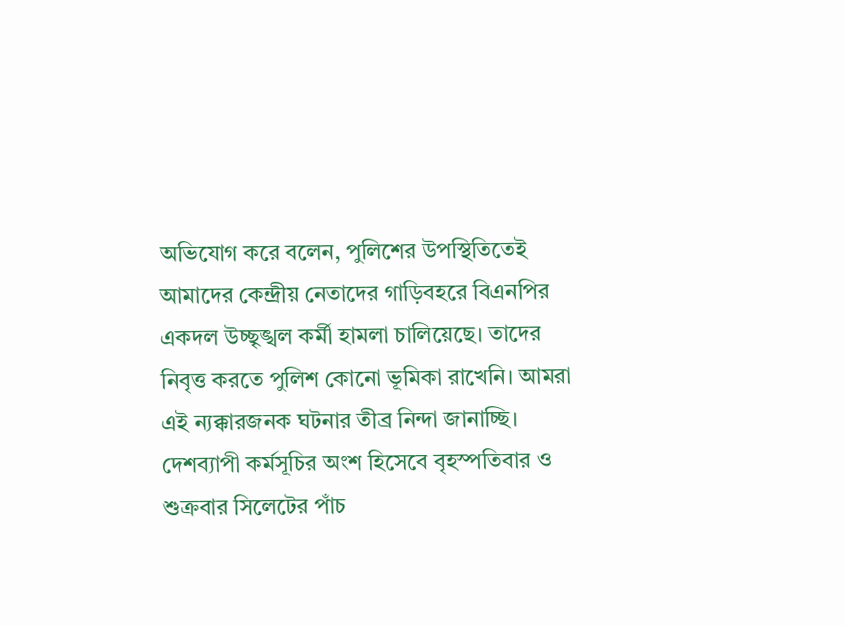অভিযোগ করে বলেন, পুলিশের উপস্থিতিতেই আমাদের কেন্দ্রীয় নেতাদের গাড়িবহরে বিএনপির একদল উচ্ছৃঙ্খল কর্মী হামলা চালিয়েছে। তাদের নিবৃত্ত করতে পুলিশ কোনো ভূমিকা রাখেনি। আমরা এই ন্যক্কারজনক ঘটনার তীব্র নিন্দা জানাচ্ছি।
দেশব্যাপী কর্মসূচির অংশ হিসেবে বৃহস্পতিবার ও শুক্রবার সিলেটের পাঁচ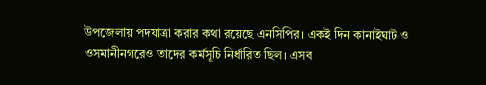উপজেলায় পদযাত্রা করার কথা রয়েছে এনসিপির। একই দিন কানাইঘাট ও ওসমানীনগরেও তাদের কর্মসূচি নির্ধারিত ছিল। এসব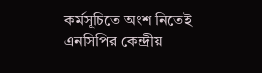কর্মসূচিতে অংশ নিতেই এনসিপির কেন্দ্রীয়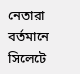নেতারা বর্তমানে সিলেটে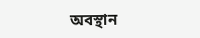অবস্থান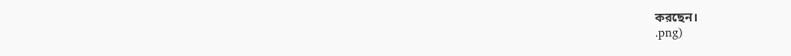করছেন।
.png)